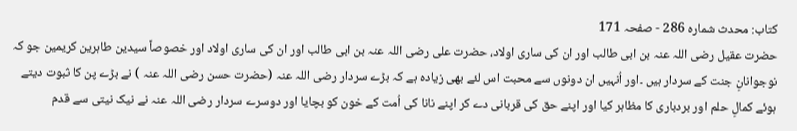کتاب: محدث شمارہ 286 - صفحہ 171
حضرت عقیل رضی اللہ عنہ بن ابی طالب اور ان کی ساری اولاد، حضرت علی رضی اللہ عنہ بن ابی طالب اور ان کی ساری اولاد اور خصوصاً سیدین طاہرین کریمین جو کہ نوجوانانِ جنت کے سردار ہیں ۔اور اُنہیں ان دونوں سے محبت اس لئے بھی زیادہ ہے کہ بڑے سردار رضی اللہ عنہ (حضرت حسن رضی اللہ عنہ ) نے بڑے پن کا ثبوت دیتے ہوئے کمالِ حلم اور بردباری کا مظاہر کیا اور اپنے حق کی قربانی دے کر اپنے نانا کی اُمت کے خون کو بچایا اور دوسرے سردار رضی اللہ عنہ نے نیک نیتی سے قدم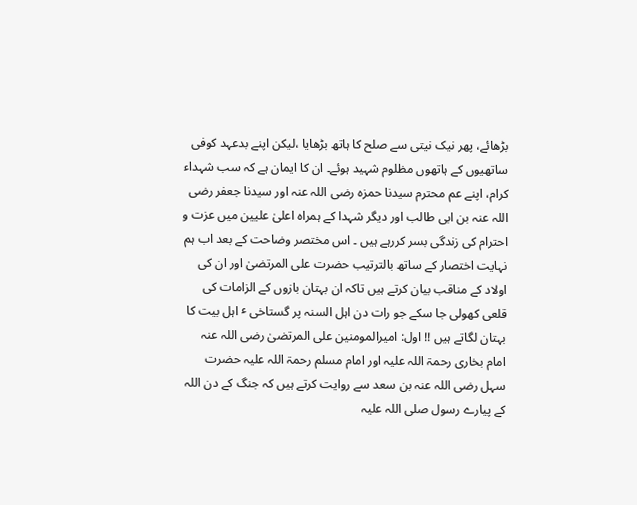بڑھائے، پھر نیک نیتی سے صلح کا ہاتھ بڑھایا ،لیکن اپنے بدعہد کوفی ساتھیوں کے ہاتھوں مظلوم شہید ہوئے۔ ان کا ایمان ہے کہ سب شہداء کرام، اپنے عم محترم سیدنا حمزہ رضی اللہ عنہ اور سیدنا جعفر رضی اللہ عنہ بن ابی طالب اور دیگر شہدا کے ہمراہ اعلیٰ علیین میں عزت و احترام کی زندگی بسر کررہے ہیں ۔ اس مختصر وضاحت کے بعد اب ہم نہایت اختصار کے ساتھ بالترتیب حضرت علی المرتضیٰ اور ان کی اولاد کے مناقب بیان کرتے ہیں تاکہ ان بہتان بازوں کے الزامات کی قلعی کھولی جا سکے جو رات دن اہل السنہ پر گستاخی ٴ اہل بیت کا بہتان لگاتے ہیں !! اول: امیرالمومنین علی المرتضیٰ رضی اللہ عنہ امام بخاری رحمۃ اللہ علیہ اور امام مسلم رحمۃ اللہ علیہ حضرت سہل رضی اللہ عنہ بن سعد سے روایت کرتے ہیں کہ جنگ کے دن اللہ کے پیارے رسول صلی اللہ علیہ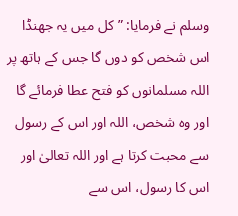وسلم نے فرمایا: ”کل میں یہ جھنڈا اس شخص کو دوں گا جس کے ہاتھ پر اللہ مسلمانوں کو فتح عطا فرمائے گا اور وہ شخص، اللہ اور اس کے رسول سے محبت کرتا ہے اور اللہ تعالیٰ اور اس کا رسول، اس سے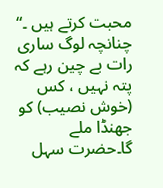محبت کرتے ہیں ۔“ چنانچہ لوگ ساری رات بے چین رہے کہ پتہ نہیں ، کس (خوش نصیب) کو جھنڈا ملے گا۔حضرت سہل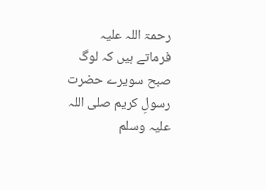رحمۃ اللہ علیہ فرماتے ہیں کہ لوگ صبح سویرے حضرت رسولِ کریم صلی اللہ علیہ وسلم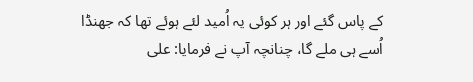کے پاس گئے اور ہر کوئی یہ اُمید لئے ہوئے تھا کہ جھنڈا اُسے ہی ملے گا، چنانچہ آپ نے فرمایا: علی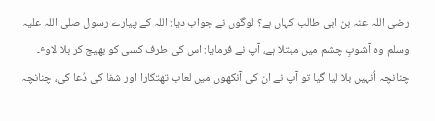رضی اللہ عنہ بن ابی طالب کہاں ہے؟ لوگوں نے جواب دیا: اللہ کے پیارے رسول صلی اللہ علیہ وسلم وہ آشوبِ چشم میں مبتلا ہے، آپ نے فرمایا: اس کی طرف کسی کو بھیج کر بلا لاوٴ۔ چنانچہ اُنہیں بلا لیا گیا تو آپ نے ان کی آنکھوں میں لعاب تھتکارا اور شفا کی دُعا کی، چنانچہ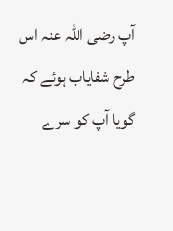آپ رضی اللہ عنہ اس طرح شفایاب ہوئے کہ گویا آپ کو سرے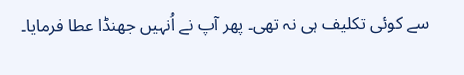سے کوئی تکلیف ہی نہ تھی۔ پھر آپ نے اُنہیں جھنڈا عطا فرمایا۔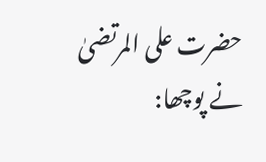حضرت علی المرتضیٰ نے پوچھا: